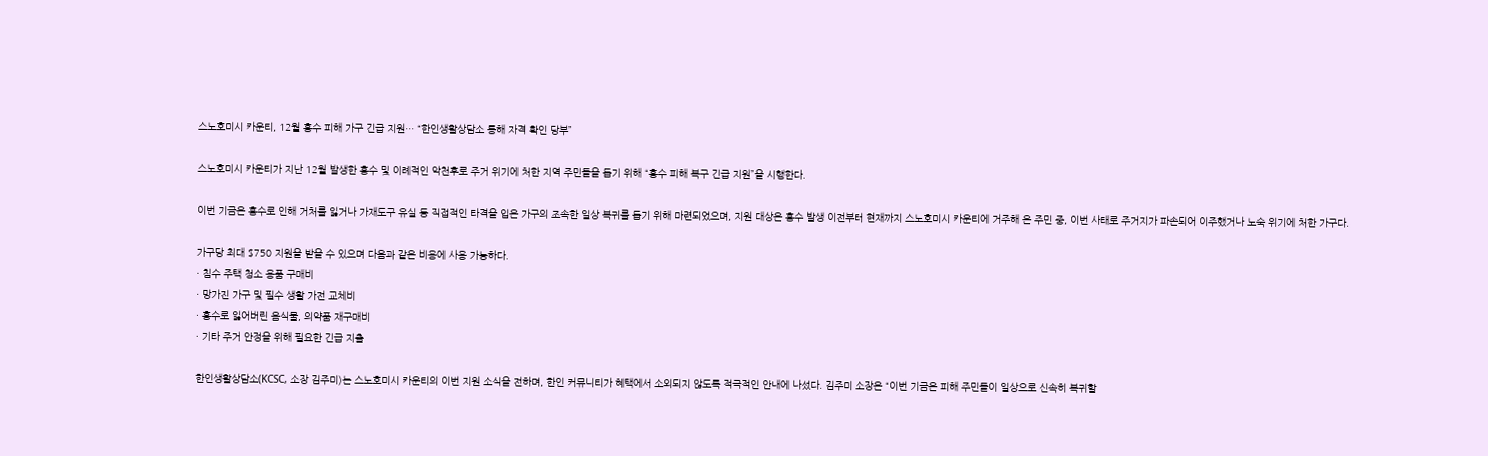스노호미시 카운티, 12월 홍수 피해 가구 긴급 지원… “한인생활상담소 통해 자격 확인 당부”

스노호미시 카운티가 지난 12월 발생한 홍수 및 이례적인 악천후로 주거 위기에 처한 지역 주민들을 돕기 위해 “홍수 피해 복구 긴급 지원”을 시행한다.

이번 기금은 홍수로 인해 거처를 잃거나 가재도구 유실 등 직접적인 타격을 입은 가구의 조속한 일상 복귀를 돕기 위해 마련되었으며, 지원 대상은 홍수 발생 이전부터 현재까지 스노호미시 카운티에 거주해 온 주민 중, 이번 사태로 주거지가 파손되어 이주했거나 노숙 위기에 처한 가구다.

가구당 최대 $750 지원을 받을 수 있으며 다음과 같은 비용에 사용 가능하다.
· 침수 주택 청소 용품 구매비
· 망가진 가구 및 필수 생활 가전 교체비
· 홍수로 잃어버린 음식물, 의약품 재구매비
· 기타 주거 안정을 위해 필요한 긴급 지출

한인생활상담소(KCSC, 소장 김주미)는 스노호미시 카운티의 이번 지원 소식을 전하며, 한인 커뮤니티가 혜택에서 소외되지 않도록 적극적인 안내에 나섰다. 김주미 소장은 “이번 기금은 피해 주민들이 일상으로 신속히 복귀할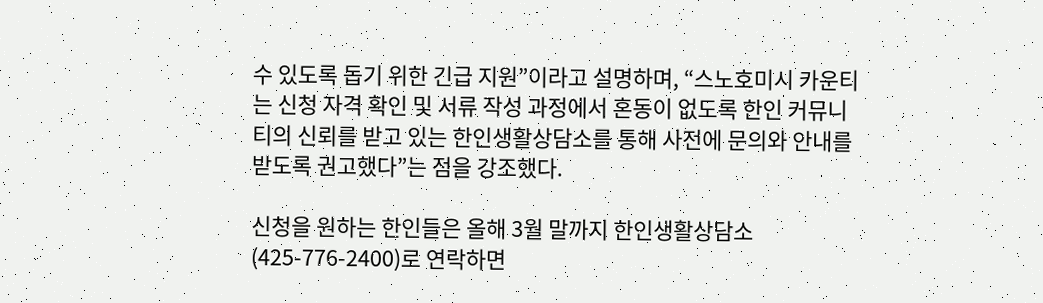수 있도록 돕기 위한 긴급 지원”이라고 설명하며, “스노호미시 카운티는 신청 자격 확인 및 서류 작성 과정에서 혼동이 없도록 한인 커뮤니티의 신뢰를 받고 있는 한인생활상담소를 통해 사전에 문의와 안내를 받도록 권고했다”는 점을 강조했다.

신청을 원하는 한인들은 올해 3월 말까지 한인생활상담소(425-776-2400)로 연락하면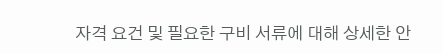자격 요건 및 필요한 구비 서류에 대해 상세한 안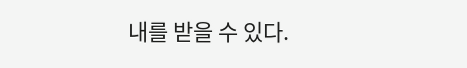내를 받을 수 있다.